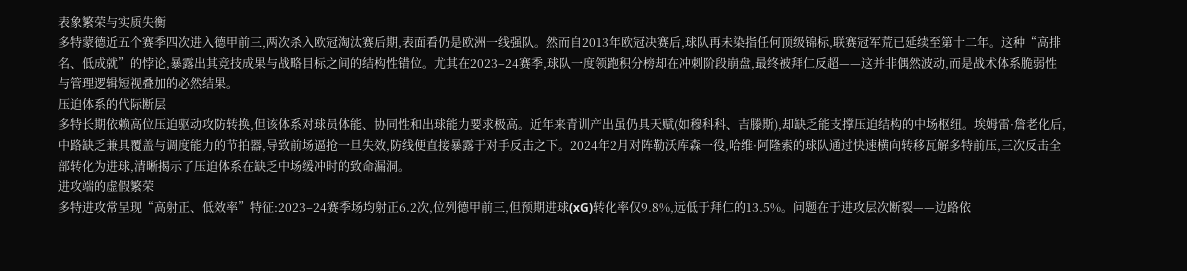表象繁荣与实质失衡
多特蒙德近五个赛季四次进入德甲前三,两次杀入欧冠淘汰赛后期,表面看仍是欧洲一线强队。然而自2013年欧冠决赛后,球队再未染指任何顶级锦标,联赛冠军荒已延续至第十二年。这种“高排名、低成就”的悖论,暴露出其竞技成果与战略目标之间的结构性错位。尤其在2023–24赛季,球队一度领跑积分榜却在冲刺阶段崩盘,最终被拜仁反超——这并非偶然波动,而是战术体系脆弱性与管理逻辑短视叠加的必然结果。
压迫体系的代际断层
多特长期依赖高位压迫驱动攻防转换,但该体系对球员体能、协同性和出球能力要求极高。近年来青训产出虽仍具天赋(如穆科科、吉滕斯),却缺乏能支撑压迫结构的中场枢纽。埃姆雷·詹老化后,中路缺乏兼具覆盖与调度能力的节拍器,导致前场逼抢一旦失效,防线便直接暴露于对手反击之下。2024年2月对阵勒沃库森一役,哈维·阿隆索的球队通过快速横向转移瓦解多特前压,三次反击全部转化为进球,清晰揭示了压迫体系在缺乏中场缓冲时的致命漏洞。
进攻端的虚假繁荣
多特进攻常呈现“高射正、低效率”特征:2023–24赛季场均射正6.2次,位列德甲前三,但预期进球(xG)转化率仅9.8%,远低于拜仁的13.5%。问题在于进攻层次断裂——边路依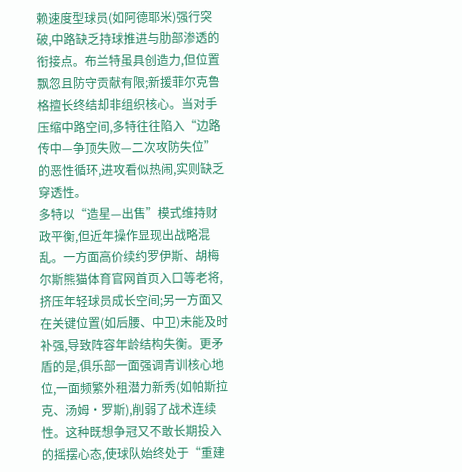赖速度型球员(如阿德耶米)强行突破,中路缺乏持球推进与肋部渗透的衔接点。布兰特虽具创造力,但位置飘忽且防守贡献有限;新援菲尔克鲁格擅长终结却非组织核心。当对手压缩中路空间,多特往往陷入“边路传中—争顶失败—二次攻防失位”的恶性循环,进攻看似热闹,实则缺乏穿透性。
多特以“造星—出售”模式维持财政平衡,但近年操作显现出战略混乱。一方面高价续约罗伊斯、胡梅尔斯熊猫体育官网首页入口等老将,挤压年轻球员成长空间;另一方面又在关键位置(如后腰、中卫)未能及时补强,导致阵容年龄结构失衡。更矛盾的是,俱乐部一面强调青训核心地位,一面频繁外租潜力新秀(如帕斯拉克、汤姆·罗斯),削弱了战术连续性。这种既想争冠又不敢长期投入的摇摆心态,使球队始终处于“重建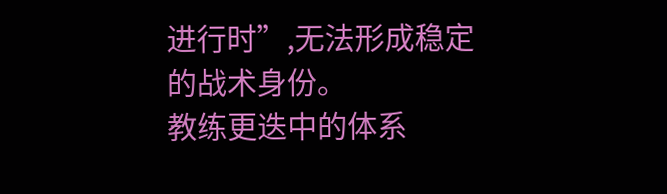进行时”,无法形成稳定的战术身份。
教练更迭中的体系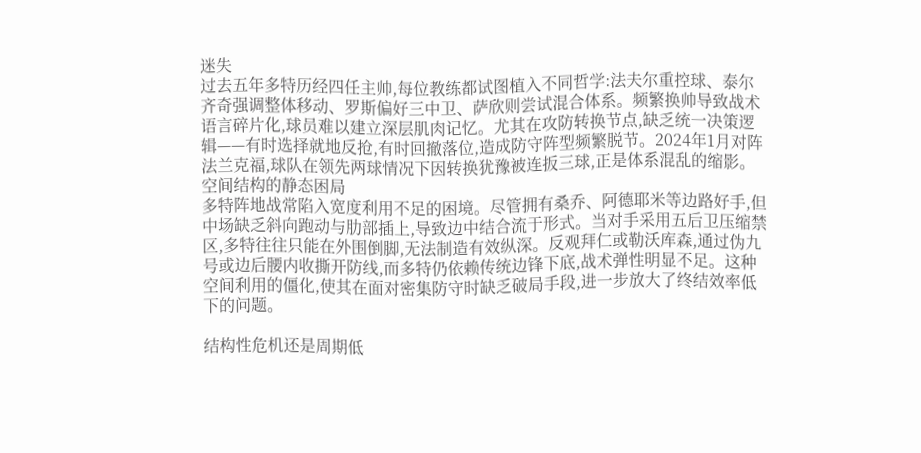迷失
过去五年多特历经四任主帅,每位教练都试图植入不同哲学:法夫尔重控球、泰尔齐奇强调整体移动、罗斯偏好三中卫、萨欣则尝试混合体系。频繁换帅导致战术语言碎片化,球员难以建立深层肌肉记忆。尤其在攻防转换节点,缺乏统一决策逻辑——有时选择就地反抢,有时回撤落位,造成防守阵型频繁脱节。2024年1月对阵法兰克福,球队在领先两球情况下因转换犹豫被连扳三球,正是体系混乱的缩影。
空间结构的静态困局
多特阵地战常陷入宽度利用不足的困境。尽管拥有桑乔、阿德耶米等边路好手,但中场缺乏斜向跑动与肋部插上,导致边中结合流于形式。当对手采用五后卫压缩禁区,多特往往只能在外围倒脚,无法制造有效纵深。反观拜仁或勒沃库森,通过伪九号或边后腰内收撕开防线,而多特仍依赖传统边锋下底,战术弹性明显不足。这种空间利用的僵化,使其在面对密集防守时缺乏破局手段,进一步放大了终结效率低下的问题。

结构性危机还是周期低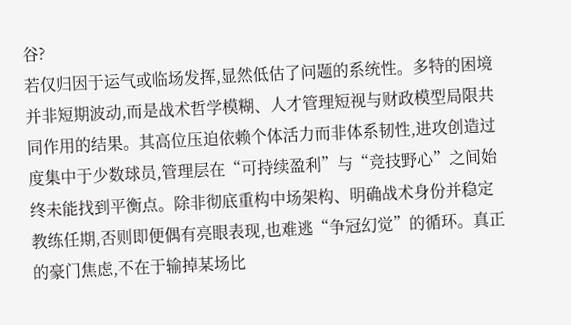谷?
若仅归因于运气或临场发挥,显然低估了问题的系统性。多特的困境并非短期波动,而是战术哲学模糊、人才管理短视与财政模型局限共同作用的结果。其高位压迫依赖个体活力而非体系韧性,进攻创造过度集中于少数球员,管理层在“可持续盈利”与“竞技野心”之间始终未能找到平衡点。除非彻底重构中场架构、明确战术身份并稳定教练任期,否则即便偶有亮眼表现,也难逃“争冠幻觉”的循环。真正的豪门焦虑,不在于输掉某场比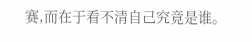赛,而在于看不清自己究竟是谁。